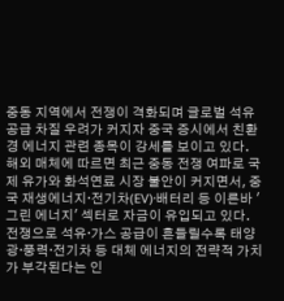중동 지역에서 전쟁이 격화되며 글로벌 석유 공급 차질 우려가 커지자 중국 증시에서 친환경 에너지 관련 종목이 강세를 보이고 있다.
해외 매체에 따르면 최근 중동 전쟁 여파로 국제 유가와 화석연료 시장 불안이 커지면서, 중국 재생에너지·전기차(EV)·배터리 등 이른바 '그린 에너지' 섹터로 자금이 유입되고 있다. 전쟁으로 석유·가스 공급이 흔들릴수록 태양광·풍력·전기차 등 대체 에너지의 전략적 가치가 부각된다는 인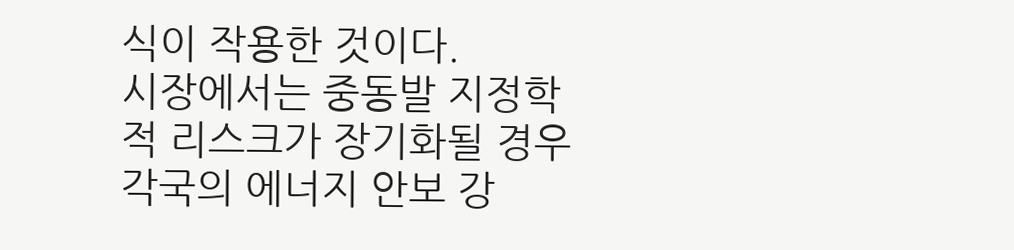식이 작용한 것이다.
시장에서는 중동발 지정학적 리스크가 장기화될 경우 각국의 에너지 안보 강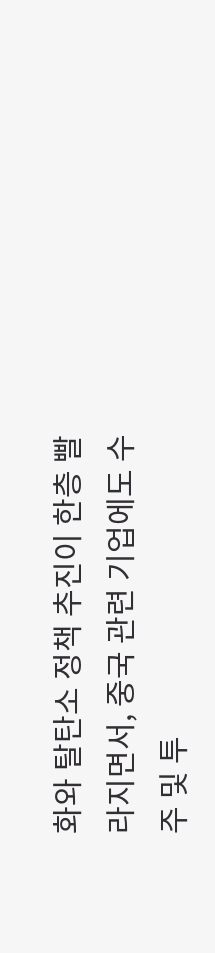화와 탈탄소 정책 추진이 한층 빨라지면서, 중국 관련 기업에도 수주 및 투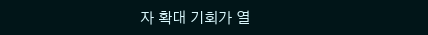자 확대 기회가 열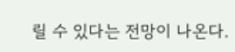릴 수 있다는 전망이 나온다.